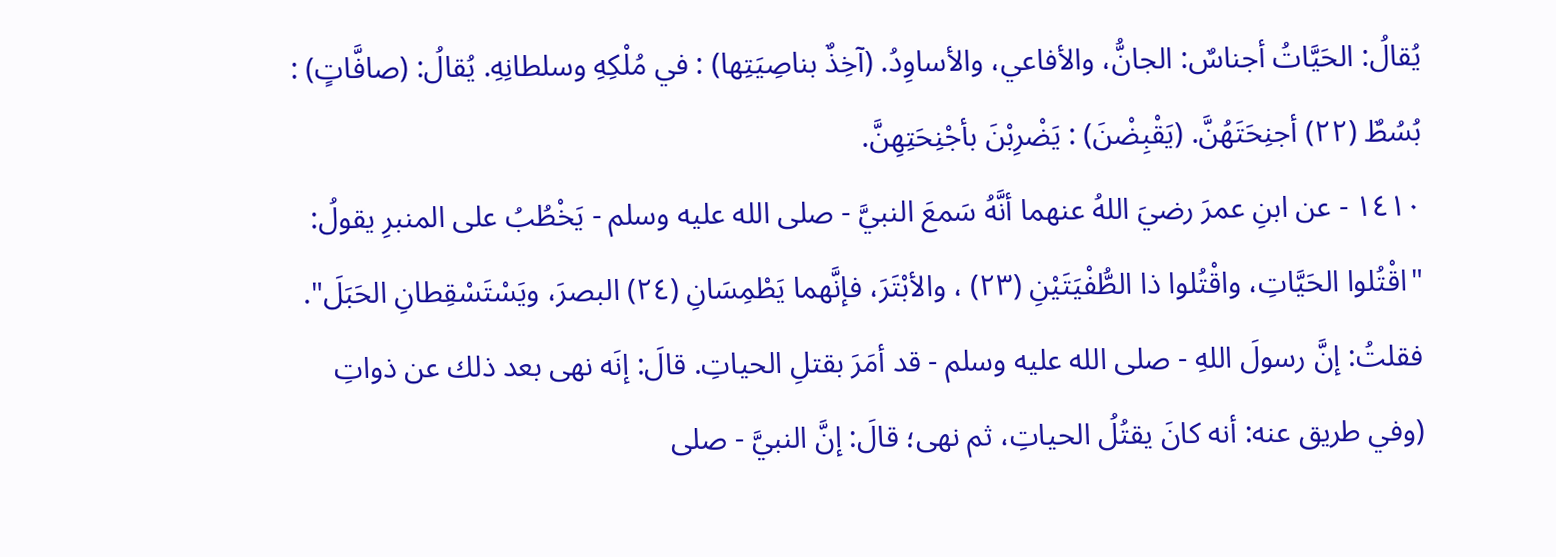يُقالُ: الحَيَّاتُ أجناسٌ: الجانُّ، والأفاعي، والأساوِدُ. (آخِذٌ بناصِيَتِها) : في مُلْكِهِ وسلطانِهِ. يُقالُ: (صافَّاتٍ) : بُسُطٌ (٢٢) أجنِحَتَهُنَّ. (يَقْبِضْنَ) : يَضْرِبْنَ بأجْنِحَتِهِنَّ.
١٤١٠ - عن ابنِ عمرَ رضيَ اللهُ عنهما أنَّهُ سَمعَ النبيَّ - صلى الله عليه وسلم - يَخْطُبُ على المنبرِ يقولُ:
"اقْتُلوا الحَيَّاتِ، واقْتُلوا ذا الطُّفْيَتَيْنِ (٢٣) ، والأبْتَرَ، فإنَّهما يَطْمِسَانِ (٢٤) البصرَ، ويَسْتَسْقِطانِ الحَبَلَ".
فقلتُ: إنَّ رسولَ اللهِ - صلى الله عليه وسلم - قد أمَرَ بقتلِ الحياتِ. قالَ: إنَه نهى بعد ذلك عن ذواتِ
(وفي طريق عنه: أنه كانَ يقتُلُ الحياتِ، ثم نهى؛ قالَ: إنَّ النبيَّ - صلى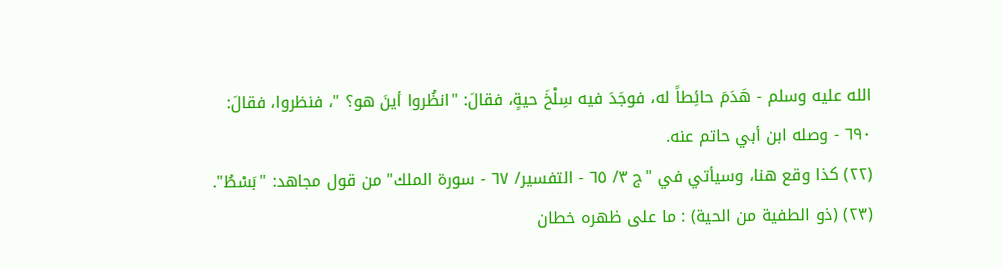الله عليه وسلم - هَدَمَ حائِطاً له، فوجَدَ فيه سِلْخَ حيةٍ، فقالَ: "انظُروا أينَ هو؟ "، فنظروا، فقالَ:
٦٩٠ - وصله ابن أبي حاتم عنه.
(٢٢) كذا وقع هنا، وسيأتي في "ج ٣/ ٦٥ - التفسير/ ٦٧ - سورة الملك" من قول مجاهد: "بَسْطُ".
(٢٣) (ذو الطفية من الحية) : ما على ظهره خطان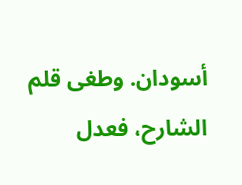أسودان. وطغى قلم الشارح، فعدل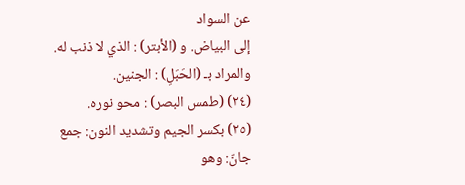عن السواد
إلى البياض. و (الأبتر) : الذي لا ذنب له. والمراد بـ (الحَبَلِ) : الجنين.
(٢٤) (طمس البصر) : محو نوره.
(٢٥) بكسر الجيم وتشديد النون: جمع جانّ: وهو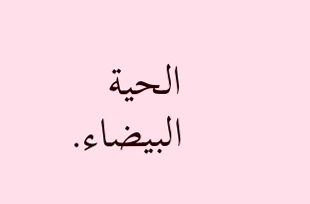الحية البيضاء.